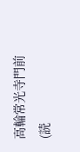高輪常光寺門前(読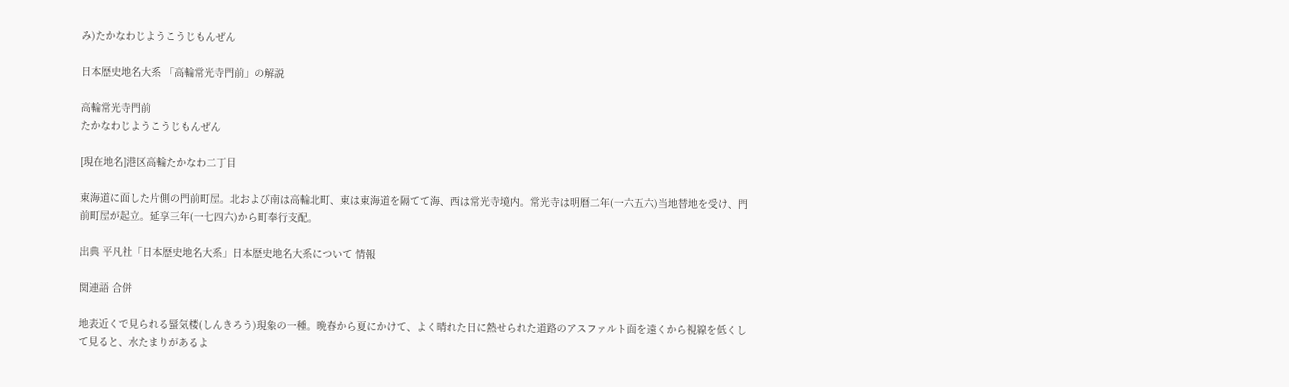み)たかなわじようこうじもんぜん

日本歴史地名大系 「高輪常光寺門前」の解説

高輪常光寺門前
たかなわじようこうじもんぜん

[現在地名]港区高輪たかなわ二丁目

東海道に面した片側の門前町屋。北および南は高輪北町、東は東海道を隔てて海、西は常光寺境内。常光寺は明暦二年(一六五六)当地替地を受け、門前町屋が起立。延享三年(一七四六)から町奉行支配。

出典 平凡社「日本歴史地名大系」日本歴史地名大系について 情報

関連語 合併

地表近くで見られる蜃気楼(しんきろう)現象の一種。晩春から夏にかけて、よく晴れた日に熱せられた道路のアスファルト面を遠くから視線を低くして見ると、水たまりがあるよ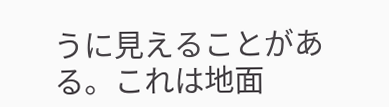うに見えることがある。これは地面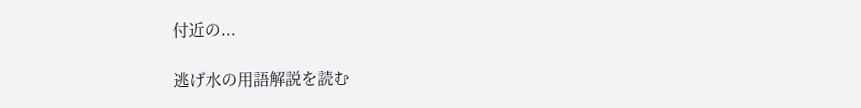付近の...

逃げ水の用語解説を読む